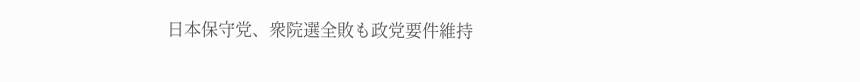日本保守党、衆院選全敗も政党要件維持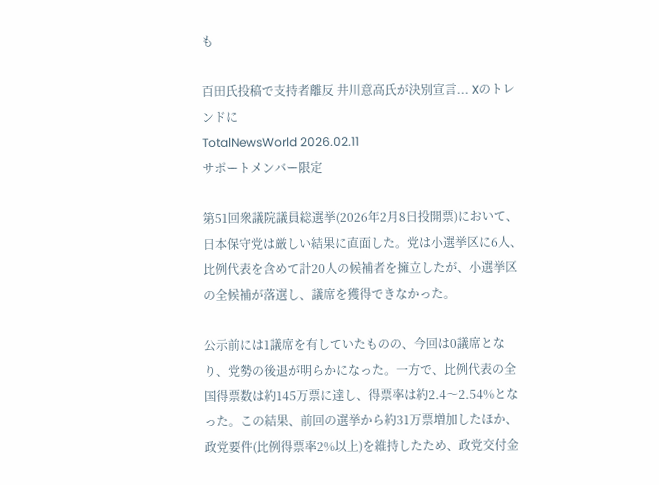も

百田氏投稿で支持者離反 井川意高氏が決別宣言... Xのトレンドに
TotalNewsWorld 2026.02.11
サポートメンバー限定

第51回衆議院議員総選挙(2026年2月8日投開票)において、日本保守党は厳しい結果に直面した。党は小選挙区に6人、比例代表を含めて計20人の候補者を擁立したが、小選挙区の全候補が落選し、議席を獲得できなかった。

公示前には1議席を有していたものの、今回は0議席となり、党勢の後退が明らかになった。一方で、比例代表の全国得票数は約145万票に達し、得票率は約2.4〜2.54%となった。この結果、前回の選挙から約31万票増加したほか、政党要件(比例得票率2%以上)を維持したため、政党交付金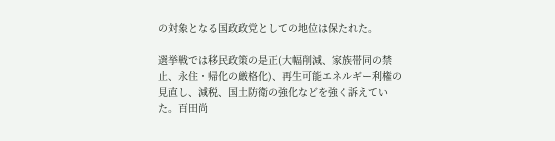の対象となる国政政党としての地位は保たれた。

選挙戦では移民政策の是正(大幅削減、家族帯同の禁止、永住・帰化の厳格化)、再生可能エネルギー利権の見直し、減税、国土防衛の強化などを強く訴えていた。百田尚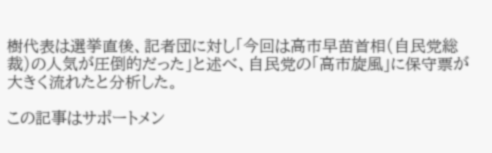樹代表は選挙直後、記者団に対し「今回は高市早苗首相(自民党総裁)の人気が圧倒的だった」と述べ、自民党の「高市旋風」に保守票が大きく流れたと分析した。

この記事はサポートメン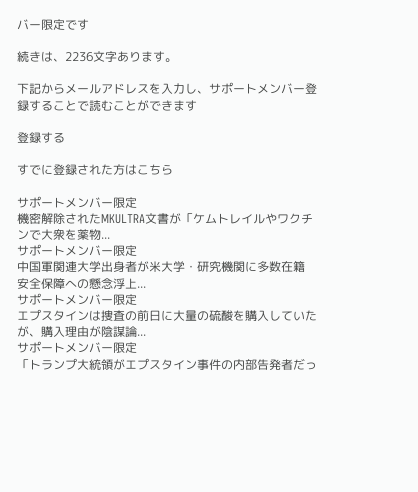バー限定です

続きは、2236文字あります。

下記からメールアドレスを入力し、サポートメンバー登録することで読むことができます

登録する

すでに登録された方はこちら

サポートメンバー限定
機密解除されたMKULTRA文書が「ケムトレイルやワクチンで大衆を薬物...
サポートメンバー限定
中国軍関連大学出身者が米大学・研究機関に多数在籍 安全保障への懸念浮上...
サポートメンバー限定
エプスタインは捜査の前日に大量の硫酸を購入していたが、購入理由が陰謀論...
サポートメンバー限定
「トランプ大統領がエプスタイン事件の内部告発者だっ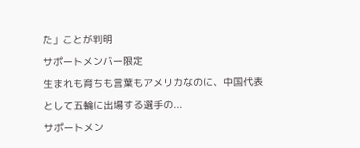た」ことが判明
サポートメンバー限定
生まれも育ちも言葉もアメリカなのに、中国代表として五輪に出場する選手の...
サポートメン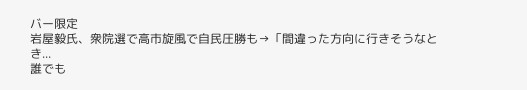バー限定
岩屋毅氏、衆院選で高市旋風で自民圧勝も→「間違った方向に行きそうなとき...
誰でも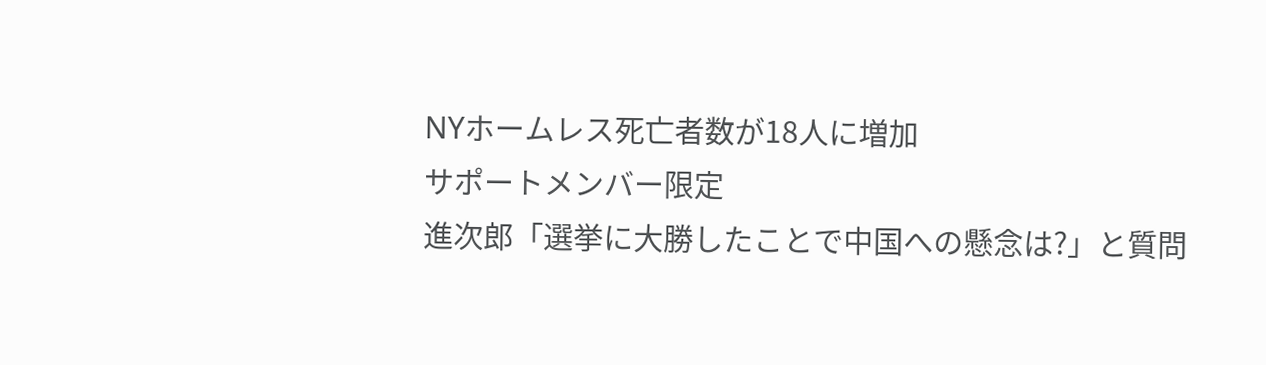NYホームレス死亡者数が18人に増加
サポートメンバー限定
進次郎「選挙に大勝したことで中国への懸念は?」と質問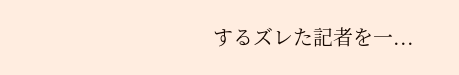するズレた記者を一...